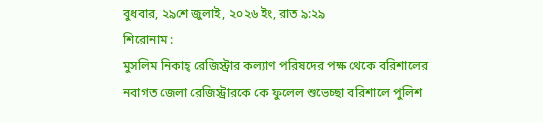বুধবার, ২৯শে জুলাই, ২০২৬ ইং, রাত ৯:২৯
শিরোনাম :
মুসলিম নিকাহ্ রেজিস্ট্রার কল্যাণ পরিষদের পক্ষ থেকে বরিশালের নবাগত জেলা রেজিস্ট্রারকে কে ফুলেল শুভেচ্ছা বরিশালে পুলিশ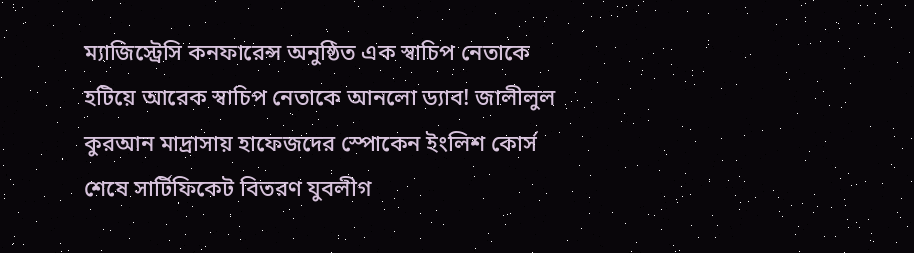ম্যাজিস্ট্রেসি কনফারেন্স অনুষ্ঠিত এক স্বাচিপ নেতাকে হটিয়ে আরেক স্বাচিপ নেতাকে আনলো ড্যাব! জালীলুল কুরআন মাদ্রাসায় হাফেজদের স্পোকেন ইংলিশ কোর্স শেষে সার্টিফিকেট বিতরণ যুবলীগ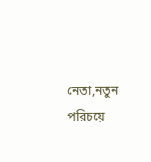নেতা,নতুন পরিচয়ে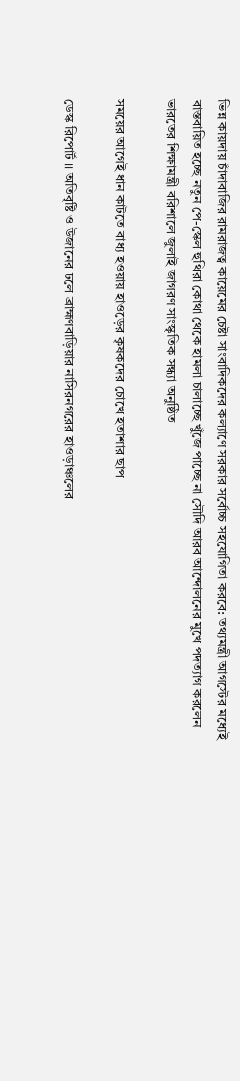ভিন্ন কায়দায় চাঁদাবাজির রামরাজত্ব কায়েমের চেষ্টা সাংবাদিকদের কল্যাণে সরকার সর্বোচ্চ সহযোগিতা করবে: তথ্যমন্ত্রী আগস্টের মধ্যেই বাস্তবায়িত হচ্ছে নতুন পে-স্কেল হুথিরা কোথা থেকে হামলা চালাচ্ছে খুঁজে পাচ্ছে না সৌদি আরব আন্দোলনের মুখে পদত্যাগ করলেন ভারতের শিক্ষামন্ত্রী বরিশালে জুলাই জাগরণ সাংস্কৃতিক সন্ধ্যা অনুষ্ঠিত

সময়ের আগেই ধান কাটতে বাধ্য হওয়ায় হাওড়ের কৃষকদের চোখে হতাশার ছাপ

ডেস্ক রিপোর্ট ।। অতিবৃষ্টি ও উজানের ঢলে ব্রাহ্মণবাড়িয়ার নাসিরনগরের হাওড়াঞ্চলের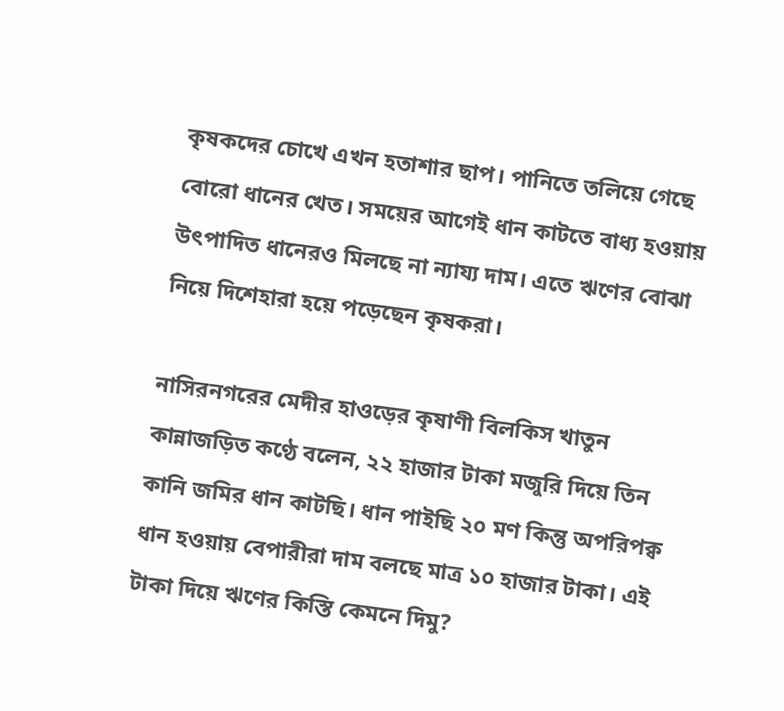কৃষকদের চোখে এখন হতাশার ছাপ। পানিতে তলিয়ে গেছে বোরো ধানের খেত। সময়ের আগেই ধান কাটতে বাধ্য হওয়ায় উৎপাদিত ধানেরও মিলছে না ন্যায্য দাম। এতে ঋণের বোঝা নিয়ে দিশেহারা হয়ে পড়েছেন কৃষকরা।

নাসিরনগরের মেদীর হাওড়ের কৃষাণী বিলকিস খাতুন কান্নাজড়িত কণ্ঠে বলেন, ২২ হাজার টাকা মজুরি দিয়ে তিন কানি জমির ধান কাটছি। ধান পাইছি ২০ মণ কিন্তু অপরিপক্ব ধান হওয়ায় বেপারীরা দাম বলছে মাত্র ১০ হাজার টাকা। এই টাকা দিয়ে ঋণের কিস্তি কেমনে দিমু?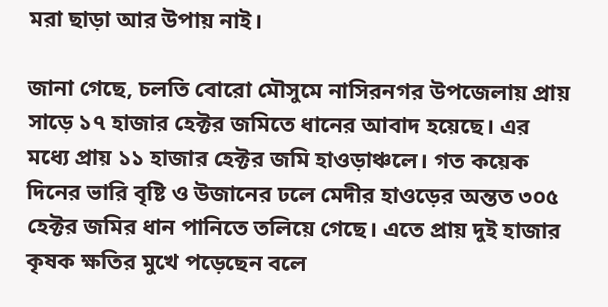মরা ছাড়া আর উপায় নাই।

জানা গেছে, চলতি বোরো মৌসুমে নাসিরনগর উপজেলায় প্রায় সাড়ে ১৭ হাজার হেক্টর জমিতে ধানের আবাদ হয়েছে। এর মধ্যে প্রায় ১১ হাজার হেক্টর জমি হাওড়াঞ্চলে। গত কয়েক দিনের ভারি বৃষ্টি ও উজানের ঢলে মেদীর হাওড়ের অন্তত ৩০৫ হেক্টর জমির ধান পানিতে তলিয়ে গেছে। এতে প্রায় দুই হাজার কৃষক ক্ষতির মুখে পড়েছেন বলে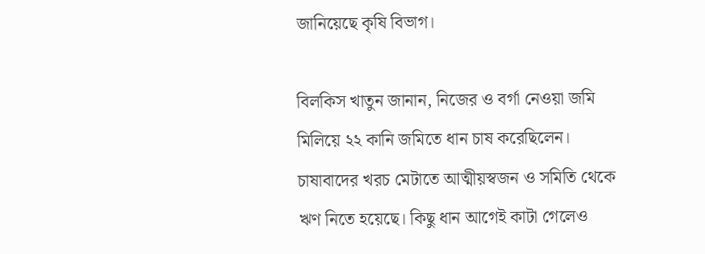জানিয়েছে কৃষি বিভাগ।

বিলকিস খাতুন জানান, নিজের ও বর্গা নেওয়া জমি মিলিয়ে ২২ কানি জমিতে ধান চাষ করেছিলেন। চাষাবাদের খরচ মেটাতে আত্মীয়স্বজন ও সমিতি থেকে ঋণ নিতে হয়েছে। কিছু ধান আগেই কাটা গেলেও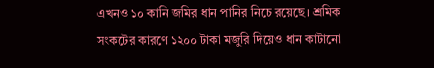এখনও ১০ কানি জমির ধান পানির নিচে রয়েছে। শ্রমিক সংকটের কারণে ১২০০ টাকা মজুরি দিয়েও ধান কাটানো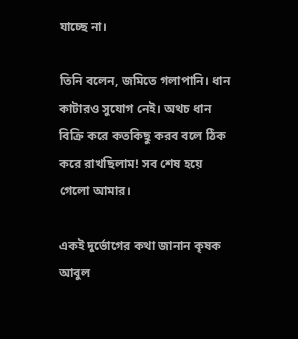যাচ্ছে না।

তিনি বলেন, জমিতে গলাপানি। ধান কাটারও সুযোগ নেই। অথচ ধান বিক্রি করে কতকিছু করব বলে ঠিক করে রাখছিলাম! সব শেষ হয়ে গেলো আমার।

একই দুর্ভোগের কথা জানান কৃষক আবুল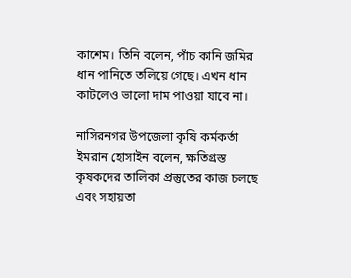কাশেম। তিনি বলেন, পাঁচ কানি জমির ধান পানিতে তলিয়ে গেছে। এখন ধান কাটলেও ভালো দাম পাওয়া যাবে না।

নাসিরনগর উপজেলা কৃষি কর্মকর্তা ইমরান হোসাইন বলেন, ক্ষতিগ্রস্ত কৃষকদের তালিকা প্রস্তুতের কাজ চলছে এবং সহায়তা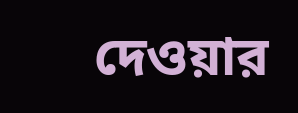দেওয়ার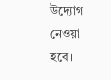উদ্যোগ নেওয়া হবে।